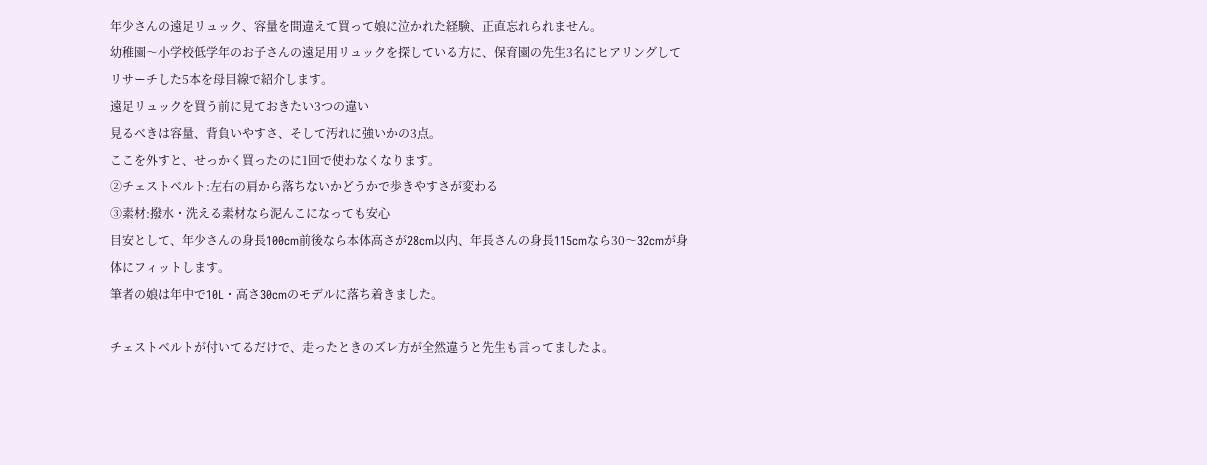年少さんの遠足リュック、容量を間違えて買って娘に泣かれた経験、正直忘れられません。
幼稚園〜小学校低学年のお子さんの遠足用リュックを探している方に、保育園の先生3名にヒアリングしてリサーチした5本を母目線で紹介します。
遠足リュックを買う前に見ておきたい3つの違い
見るべきは容量、背負いやすさ、そして汚れに強いかの3点。
ここを外すと、せっかく買ったのに1回で使わなくなります。
②チェストベルト:左右の肩から落ちないかどうかで歩きやすさが変わる
③素材:撥水・洗える素材なら泥んこになっても安心
目安として、年少さんの身長100cm前後なら本体高さが28cm以内、年長さんの身長115cmなら30〜32cmが身体にフィットします。
筆者の娘は年中で10L・高さ30cmのモデルに落ち着きました。

チェストベルトが付いてるだけで、走ったときのズレ方が全然違うと先生も言ってましたよ。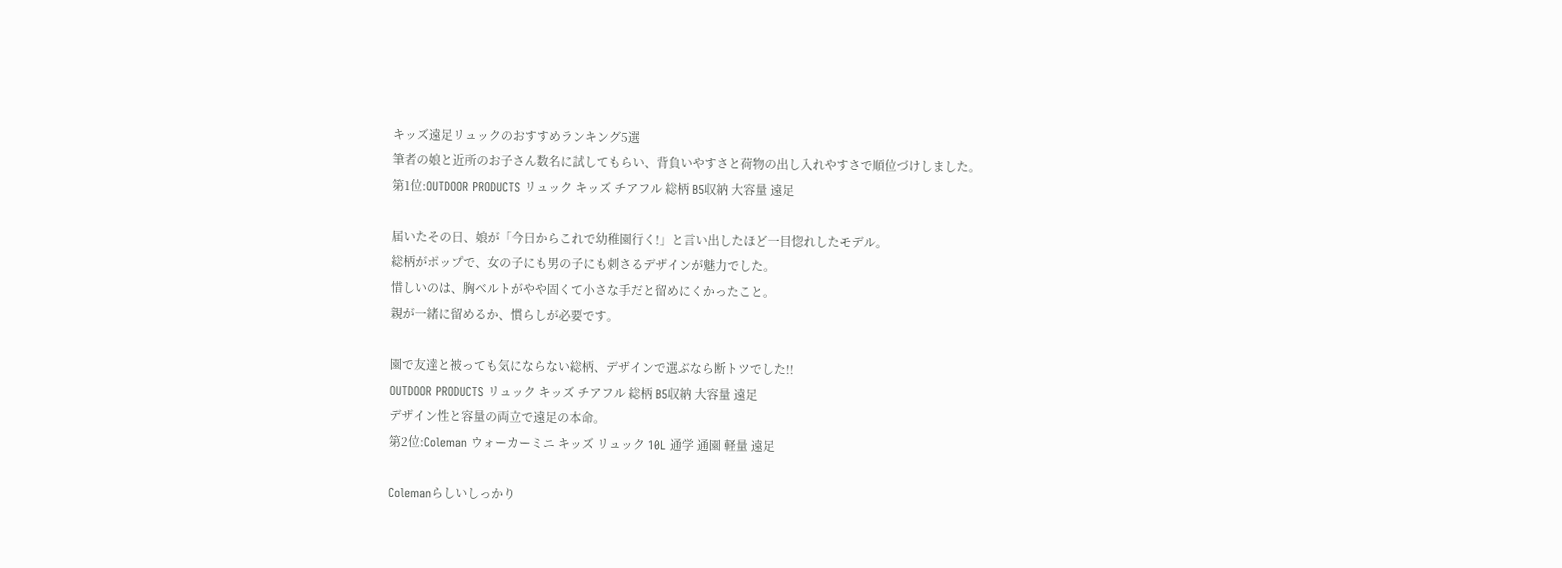キッズ遠足リュックのおすすめランキング5選
筆者の娘と近所のお子さん数名に試してもらい、背負いやすさと荷物の出し入れやすさで順位づけしました。
第1位:OUTDOOR PRODUCTS リュック キッズ チアフル 総柄 B5収納 大容量 遠足

届いたその日、娘が「今日からこれで幼稚園行く!」と言い出したほど一目惚れしたモデル。
総柄がポップで、女の子にも男の子にも刺さるデザインが魅力でした。
惜しいのは、胸ベルトがやや固くて小さな手だと留めにくかったこと。
親が一緒に留めるか、慣らしが必要です。

園で友達と被っても気にならない総柄、デザインで選ぶなら断トツでした!!
OUTDOOR PRODUCTS リュック キッズ チアフル 総柄 B5収納 大容量 遠足
デザイン性と容量の両立で遠足の本命。
第2位:Coleman ウォーカーミニ キッズ リュック 10L 通学 通園 軽量 遠足

Colemanらしいしっかり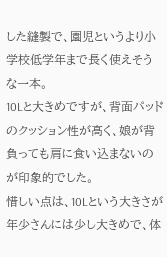した縫製で、園児というより小学校低学年まで長く使えそうな一本。
10Lと大きめですが、背面パッドのクッション性が高く、娘が背負っても肩に食い込まないのが印象的でした。
惜しい点は、10Lという大きさが年少さんには少し大きめで、体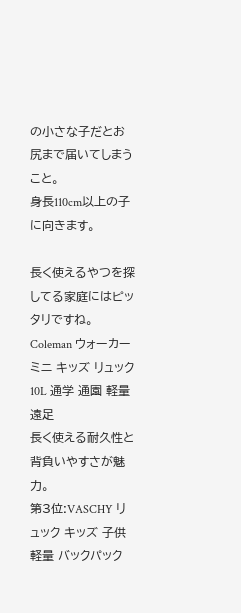の小さな子だとお尻まで届いてしまうこと。
身長110cm以上の子に向きます。

長く使えるやつを探してる家庭にはピッタリですね。
Coleman ウォーカーミニ キッズ リュック 10L 通学 通園 軽量 遠足
長く使える耐久性と背負いやすさが魅力。
第3位:VASCHY リュック キッズ 子供 軽量 バックパック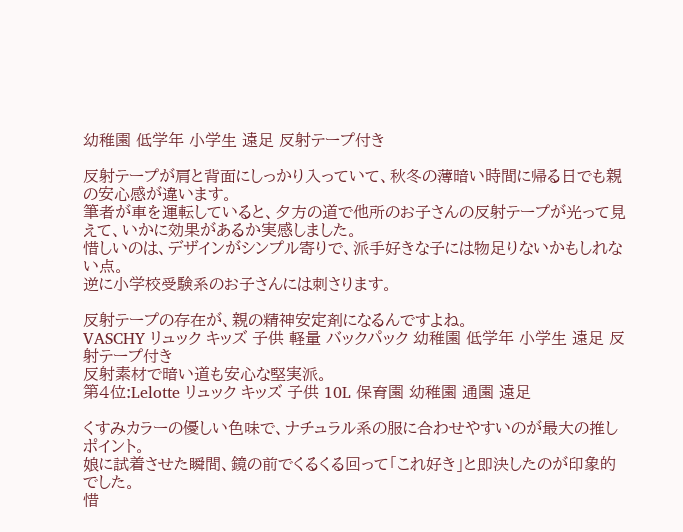幼稚園 低学年 小学生 遠足 反射テープ付き

反射テープが肩と背面にしっかり入っていて、秋冬の薄暗い時間に帰る日でも親の安心感が違います。
筆者が車を運転していると、夕方の道で他所のお子さんの反射テープが光って見えて、いかに効果があるか実感しました。
惜しいのは、デザインがシンプル寄りで、派手好きな子には物足りないかもしれない点。
逆に小学校受験系のお子さんには刺さります。

反射テープの存在が、親の精神安定剤になるんですよね。
VASCHY リュック キッズ 子供 軽量 バックパック 幼稚園 低学年 小学生 遠足 反射テープ付き
反射素材で暗い道も安心な堅実派。
第4位:Lelotte リュック キッズ 子供 10L 保育園 幼稚園 通園 遠足

くすみカラーの優しい色味で、ナチュラル系の服に合わせやすいのが最大の推しポイント。
娘に試着させた瞬間、鏡の前でくるくる回って「これ好き」と即決したのが印象的でした。
惜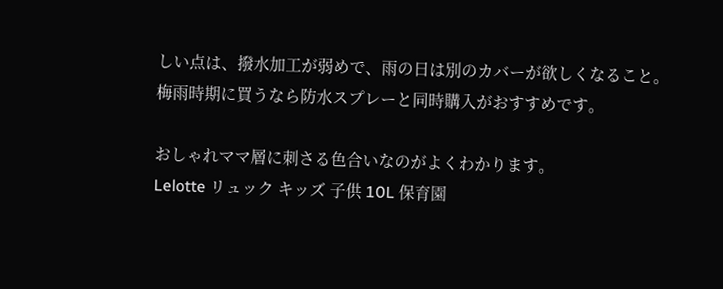しい点は、撥水加工が弱めで、雨の日は別のカバーが欲しくなること。
梅雨時期に買うなら防水スプレーと同時購入がおすすめです。

おしゃれママ層に刺さる色合いなのがよくわかります。
Lelotte リュック キッズ 子供 10L 保育園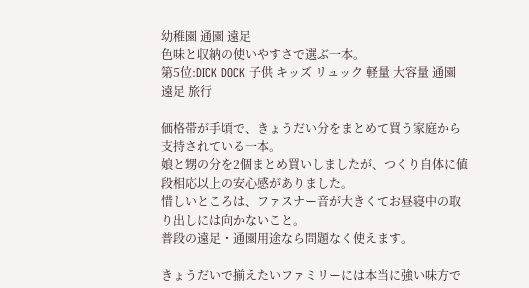幼稚園 通園 遠足
色味と収納の使いやすさで選ぶ一本。
第5位:DICK DOCK 子供 キッズ リュック 軽量 大容量 通園 遠足 旅行

価格帯が手頃で、きょうだい分をまとめて買う家庭から支持されている一本。
娘と甥の分を2個まとめ買いしましたが、つくり自体に値段相応以上の安心感がありました。
惜しいところは、ファスナー音が大きくてお昼寝中の取り出しには向かないこと。
普段の遠足・通園用途なら問題なく使えます。

きょうだいで揃えたいファミリーには本当に強い味方で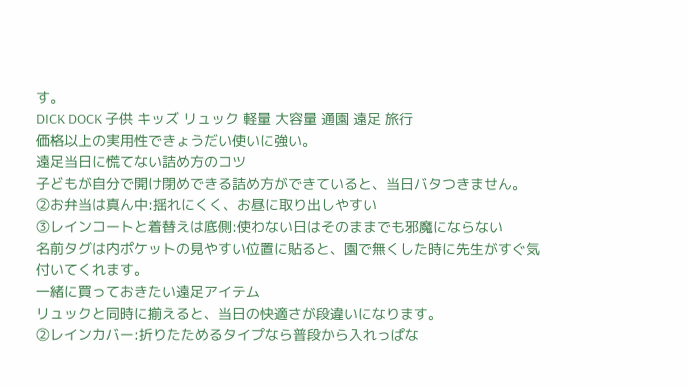す。
DICK DOCK 子供 キッズ リュック 軽量 大容量 通園 遠足 旅行
価格以上の実用性できょうだい使いに強い。
遠足当日に慌てない詰め方のコツ
子どもが自分で開け閉めできる詰め方ができていると、当日バタつきません。
②お弁当は真ん中:揺れにくく、お昼に取り出しやすい
③レインコートと着替えは底側:使わない日はそのままでも邪魔にならない
名前タグは内ポケットの見やすい位置に貼ると、園で無くした時に先生がすぐ気付いてくれます。
一緒に買っておきたい遠足アイテム
リュックと同時に揃えると、当日の快適さが段違いになります。
②レインカバー:折りたためるタイプなら普段から入れっぱな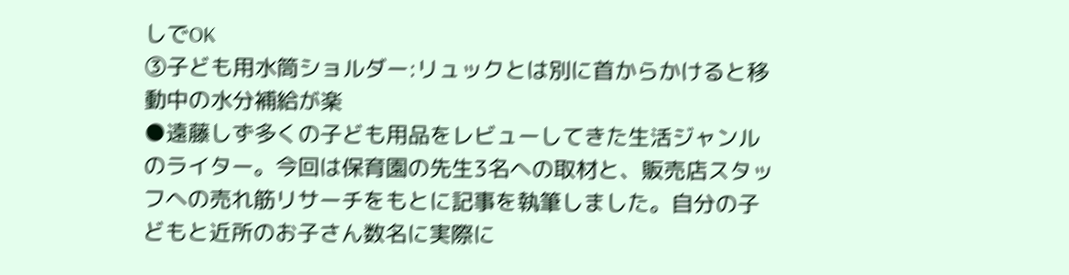しでOK
③子ども用水筒ショルダー:リュックとは別に首からかけると移動中の水分補給が楽
●遠藤しず多くの子ども用品をレビューしてきた生活ジャンルのライター。今回は保育園の先生3名への取材と、販売店スタッフへの売れ筋リサーチをもとに記事を執筆しました。自分の子どもと近所のお子さん数名に実際に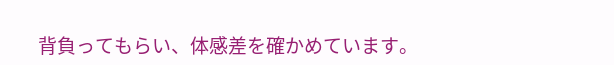背負ってもらい、体感差を確かめています。